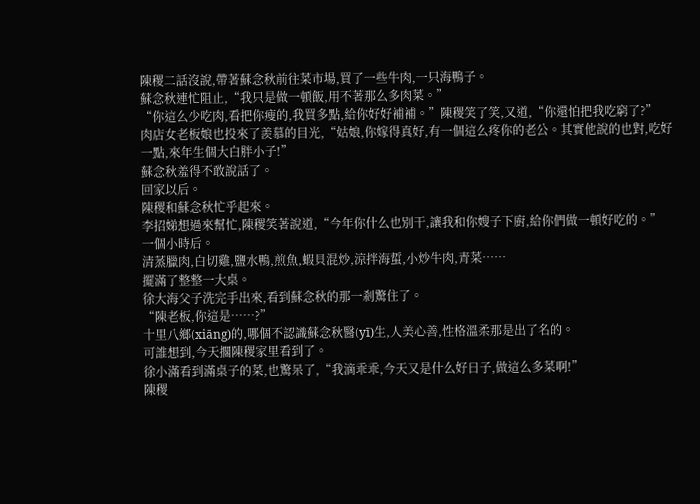陳稷二話沒說,帶著蘇念秋前往菜市場,買了一些牛肉,一只海鴨子。
蘇念秋連忙阻止,“我只是做一頓飯,用不著那么多肉菜。”
“你這么少吃肉,看把你瘦的,我買多點,給你好好補補。”陳稷笑了笑,又道,“你還怕把我吃窮了?”
肉店女老板娘也投來了羨慕的目光,“姑娘,你嫁得真好,有一個這么疼你的老公。其實他說的也對,吃好一點,來年生個大白胖小子!”
蘇念秋羞得不敢說話了。
回家以后。
陳稷和蘇念秋忙乎起來。
李招娣想過來幫忙,陳稷笑著說道,“今年你什么也別干,讓我和你嫂子下廚,給你們做一頓好吃的。”
一個小時后。
清蒸臘肉,白切雞,鹽水鴨,煎魚,蝦貝混炒,涼拌海蜇,小炒牛肉,青菜……
擺滿了整整一大桌。
徐大海父子洗完手出來,看到蘇念秋的那一剎驚住了。
“陳老板,你這是……?”
十里八鄉(xiāng)的,哪個不認識蘇念秋醫(yī)生,人美心善,性格溫柔那是出了名的。
可誰想到,今天擱陳稷家里看到了。
徐小滿看到滿桌子的菜,也驚呆了,“我滴乖乖,今天又是什么好日子,做這么多菜啊!”
陳稷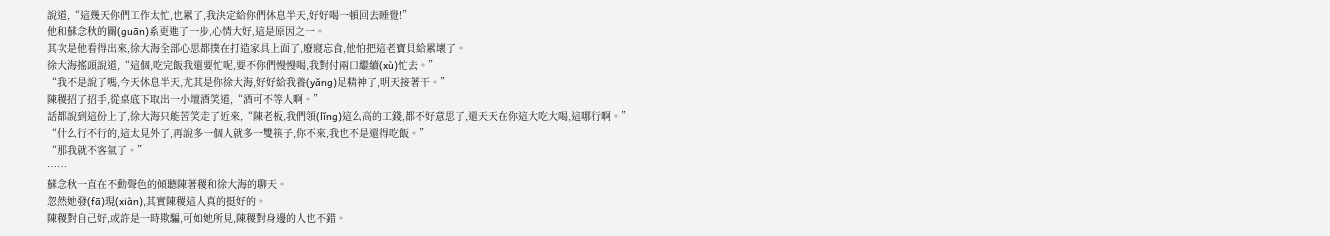說道,“這幾天你們工作太忙,也累了,我決定給你們休息半天,好好喝一頓回去睡覺!”
他和蘇念秋的關(guān)系更進了一步,心情大好,這是原因之一。
其次是他看得出來,徐大海全部心思都撲在打造家具上面了,廢寢忘食,他怕把這老寶貝給累壞了。
徐大海搖頭說道,“這個,吃完飯我還要忙呢,要不你們慢慢喝,我對付兩口繼續(xù)忙去。”
“我不是說了嗎,今天休息半天,尤其是你徐大海,好好給我養(yǎng)足精神了,明天接著干。”
陳稷招了招手,從桌底下取出一小壇酒笑道,“酒可不等人啊。”
話都說到這份上了,徐大海只能苦笑走了近來,“陳老板,我們領(lǐng)這么高的工錢,都不好意思了,還天天在你這大吃大喝,這哪行啊。”
“什么行不行的,這太見外了,再說多一個人就多一雙筷子,你不來,我也不是還得吃飯。”
“那我就不客氣了。”
……
蘇念秋一直在不動聲色的傾聽陳著稷和徐大海的聊天。
忽然她發(fā)現(xiàn),其實陳稷這人真的挺好的。
陳稷對自己好,或許是一時欺騙,可如她所見,陳稷對身邊的人也不錯。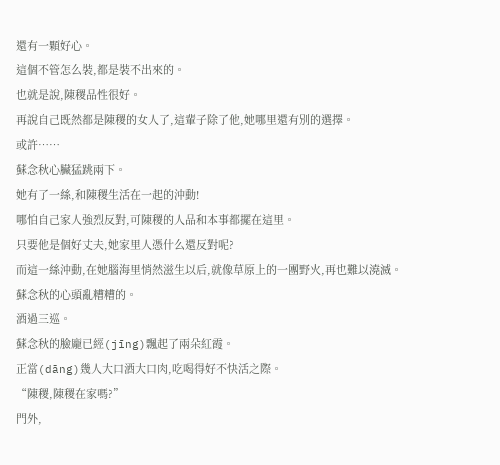還有一顆好心。
這個不管怎么裝,都是裝不出來的。
也就是說,陳稷品性很好。
再說自己既然都是陳稷的女人了,這輩子除了他,她哪里還有別的選擇。
或許……
蘇念秋心臟猛跳兩下。
她有了一絲,和陳稷生活在一起的沖動!
哪怕自己家人強烈反對,可陳稷的人品和本事都擺在這里。
只要他是個好丈夫,她家里人憑什么還反對呢?
而這一絲沖動,在她腦海里悄然滋生以后,就像草原上的一團野火,再也難以澆滅。
蘇念秋的心頭亂糟糟的。
酒過三巡。
蘇念秋的臉龐已經(jīng)飄起了兩朵紅霞。
正當(dāng)幾人大口酒大口肉,吃喝得好不快活之際。
“陳稷,陳稷在家嗎?”
門外,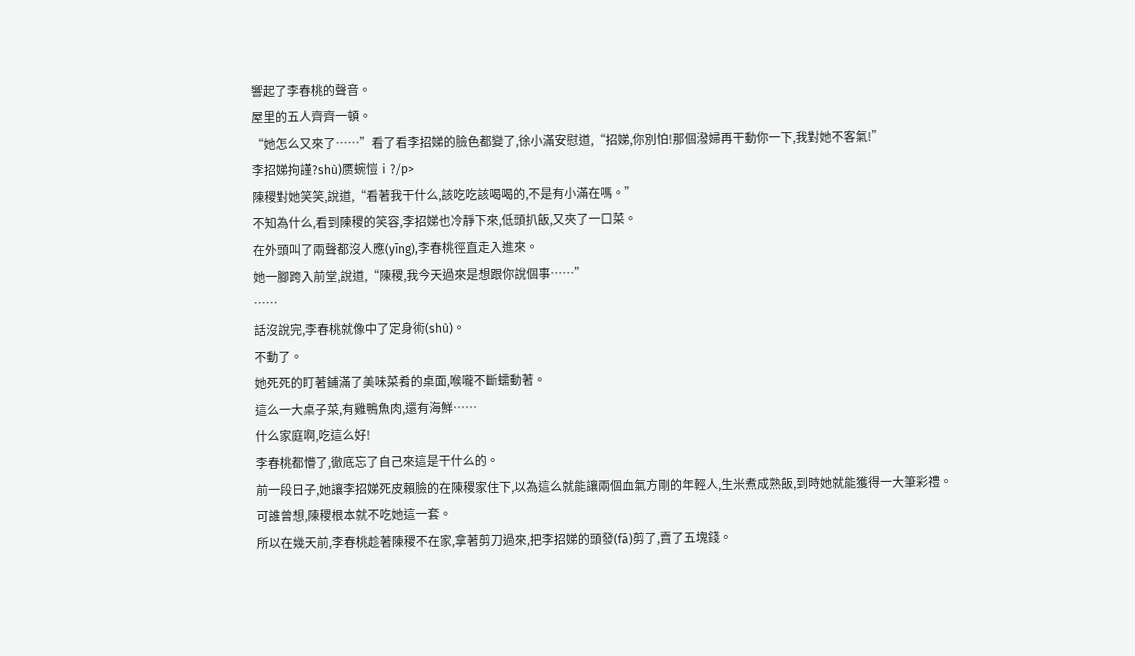響起了李春桃的聲音。
屋里的五人齊齊一頓。
“她怎么又來了……”看了看李招娣的臉色都變了,徐小滿安慰道,“招娣,你別怕!那個潑婦再干動你一下,我對她不客氣!”
李招娣拘謹?shù)赝蜿愷ⅰ?/p>
陳稷對她笑笑,說道,“看著我干什么,該吃吃該喝喝的,不是有小滿在嗎。”
不知為什么,看到陳稷的笑容,李招娣也冷靜下來,低頭扒飯,又夾了一口菜。
在外頭叫了兩聲都沒人應(yīng),李春桃徑直走入進來。
她一腳跨入前堂,說道,“陳稷,我今天過來是想跟你說個事……”
……
話沒說完,李春桃就像中了定身術(shù)。
不動了。
她死死的盯著鋪滿了美味菜肴的桌面,喉嚨不斷蠕動著。
這么一大桌子菜,有雞鴨魚肉,還有海鮮……
什么家庭啊,吃這么好!
李春桃都懵了,徹底忘了自己來這是干什么的。
前一段日子,她讓李招娣死皮賴臉的在陳稷家住下,以為這么就能讓兩個血氣方剛的年輕人,生米煮成熟飯,到時她就能獲得一大筆彩禮。
可誰曾想,陳稷根本就不吃她這一套。
所以在幾天前,李春桃趁著陳稷不在家,拿著剪刀過來,把李招娣的頭發(fā)剪了,賣了五塊錢。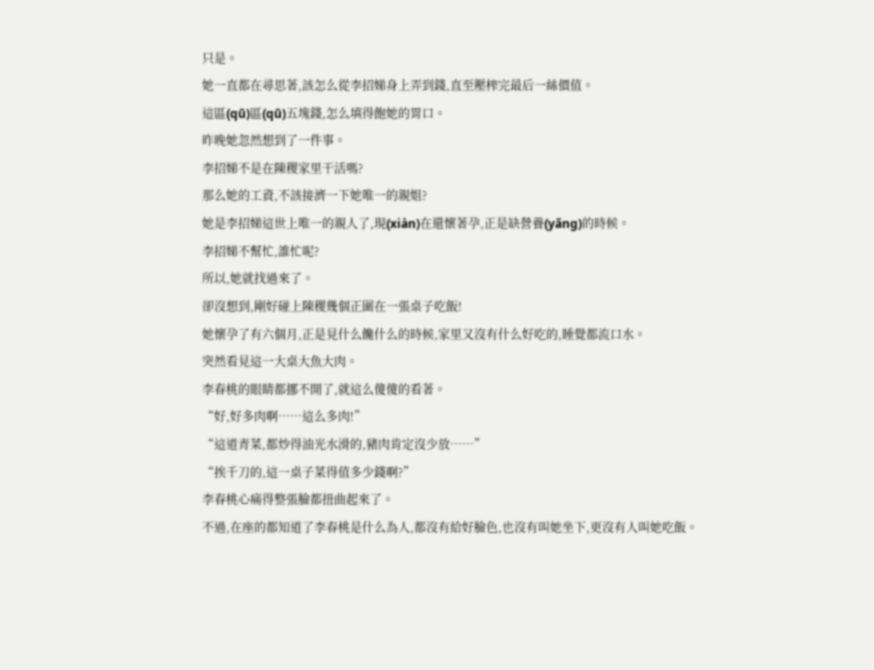只是。
她一直都在尋思著,該怎么從李招娣身上弄到錢,直至壓榨完最后一絲價值。
這區(qū)區(qū)五塊錢,怎么填得飽她的胃口。
昨晚她忽然想到了一件事。
李招娣不是在陳稷家里干活嗎?
那么她的工資,不該接濟一下她唯一的親姐?
她是李招娣這世上唯一的親人了,現(xiàn)在還懷著孕,正是缺營養(yǎng)的時候。
李招娣不幫忙,誰忙呢?
所以,她就找過來了。
卻沒想到,剛好碰上陳稷幾個正圍在一張桌子吃飯!
她懷孕了有六個月,正是見什么饞什么的時候,家里又沒有什么好吃的,睡覺都流口水。
突然看見這一大桌大魚大肉。
李春桃的眼睛都挪不開了,就這么傻傻的看著。
“好,好多肉啊……這么多肉!”
“這道青菜,都炒得油光水滑的,豬肉肯定沒少放……”
“挨千刀的,這一桌子菜得值多少錢啊?”
李春桃心痛得整張臉都扭曲起來了。
不過,在座的都知道了李春桃是什么為人,都沒有給好臉色,也沒有叫她坐下,更沒有人叫她吃飯。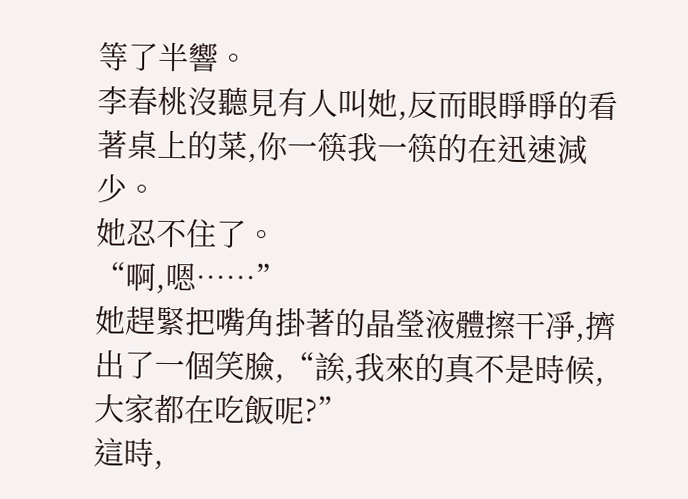等了半響。
李春桃沒聽見有人叫她,反而眼睜睜的看著桌上的菜,你一筷我一筷的在迅速減少。
她忍不住了。
“啊,嗯……”
她趕緊把嘴角掛著的晶瑩液體擦干凈,擠出了一個笑臉,“誒,我來的真不是時候,大家都在吃飯呢?”
這時,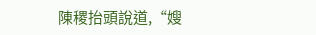陳稷抬頭說道,“嫂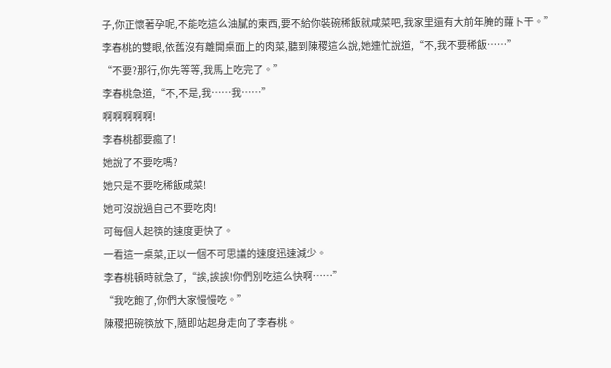子,你正懷著孕呢,不能吃這么油膩的東西,要不給你裝碗稀飯就咸菜吧,我家里還有大前年腌的蘿卜干。”
李春桃的雙眼,依舊沒有離開桌面上的肉菜,聽到陳稷這么說,她連忙說道,“不,我不要稀飯……”
“不要?那行,你先等等,我馬上吃完了。”
李春桃急道,“不,不是,我……我……”
啊啊啊啊啊!
李春桃都要瘋了!
她說了不要吃嗎?
她只是不要吃稀飯咸菜!
她可沒說過自己不要吃肉!
可每個人起筷的速度更快了。
一看這一桌菜,正以一個不可思議的速度迅速減少。
李春桃頓時就急了,“誒,誒誒!你們別吃這么快啊……”
“我吃飽了,你們大家慢慢吃。”
陳稷把碗筷放下,隨即站起身走向了李春桃。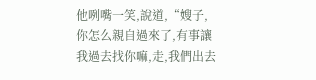他咧嘴一笑,說道,“嫂子,你怎么親自過來了,有事讓我過去找你嘛,走,我們出去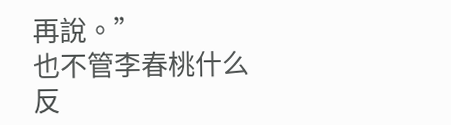再說。”
也不管李春桃什么反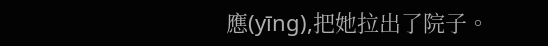應(yīng),把她拉出了院子。